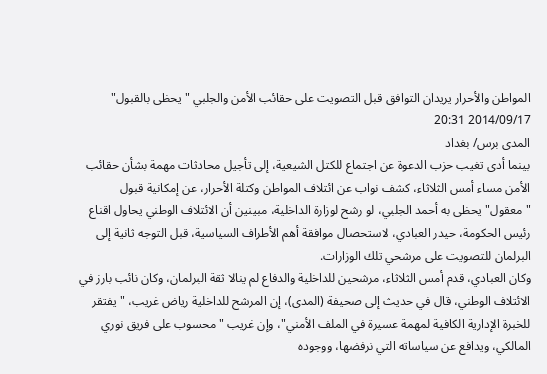المواطن والأحرار يريدان التوافق قبل التصويت على حقائب الأمن والجلبي "يحظى بالقبول"
2014/09/17 20:31
المدى برس/ بغداد
بينما أدى تغيب حزب الدعوة عن اجتماع للكتل الشيعية، إلى تأجيل محادثات مهمة بشأن حقائب الأمن مساء أمس الثلاثاء، كشف نواب عن ائتلاف المواطن وكتلة الأحرار، عن إمكانية قبول "معقول" يحظى به أحمد الجلبي، لو رشح لوزارة الداخلية، مبينين أن الائتلاف الوطني يحاول اقناع رئيس الحكومة، حيدر العبادي، لاستحصال موافقة أهم الأطراف السياسية، قبل التوجه ثانية إلى البرلمان للتصويت على مرشحي تلك الوزارات.
وكان العبادي، قدم أمس الثلاثاء، مرشحين للداخلية والدفاع لم ينالا ثقة البرلمان، وكان نائب بارز في الائتلاف الوطني، قال في حديث إلى صحيفة (المدى)، إن المرشح للداخلية رياض غريب، "يفتقر للخبرة الإدارية الكافية لمهمة عسيرة في الملف الأمني"، وإن غريب "محسوب على فريق نوري المالكي، ويدافع عن سياساته التي نرفضها، ووجوده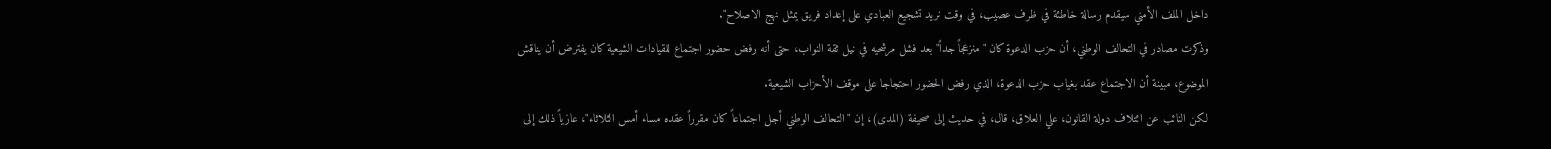داخل الملف الأمني سيقدم رسالة خاطئة في ظرف عصيب، في وقت نريد تشجيع العبادي على إعداد فريق يمثل نهج الاصلاح".
وذكرت مصادر في التحالف الوطني، أن حزب الدعوة كان "منزعجاً جداً" بعد فشل مرشحيه في نيل ثقة النواب، حتى أنه رفض حضور اجتماع للقيادات الشيعية كان يفترض أن يناقش الموضوع، مبينة أن الاجتماع عقد بغياب حزب الدعوة، الذي رفض الحضور احتجاجا على موقف الأحزاب الشيعية.
لكن النائب عن ائتلاف دولة القانون، علي العلاق، قال، في حديث إلى صحيفة (المدى)، إن "التحالف الوطني أجل اجتماعاً كان مقرراً عقده مساء أمس الثلاثاء"، عازياً ذلك إلى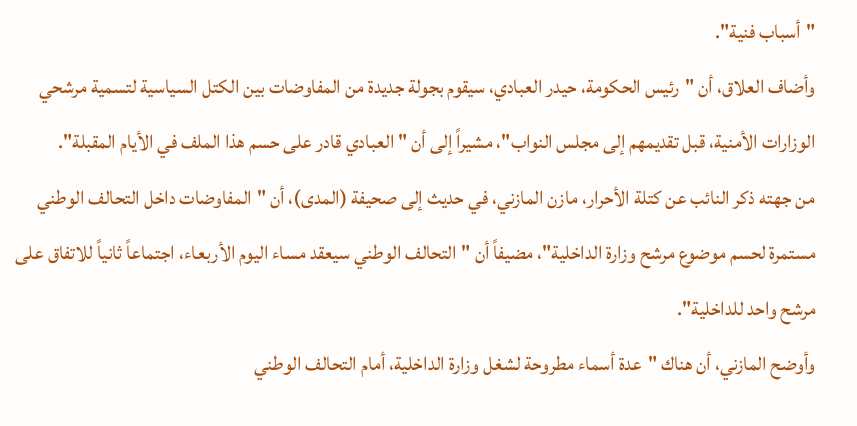"أسباب فنية".
وأضاف العلاق، أن "رئيس الحكومة، حيدر العبادي، سيقوم بجولة جديدة من المفاوضات بين الكتل السياسية لتسمية مرشحي الوزارات الأمنية، قبل تقديمهم إلى مجلس النواب"، مشيراً إلى أن "العبادي قادر على حسم هذا الملف في الأيام المقبلة".
من جهته ذكر النائب عن كتلة الأحرار، مازن المازني، في حديث إلى صحيفة (المدى)، أن "المفاوضات داخل التحالف الوطني مستمرة لحسم موضوع مرشح وزارة الداخلية"، مضيفاً أن "التحالف الوطني سيعقد مساء اليوم الأربعاء، اجتماعاً ثانياً للاتفاق على مرشح واحد للداخلية".
وأوضح المازني، أن هناك "عدة أسماء مطروحة لشغل وزارة الداخلية، أمام التحالف الوطني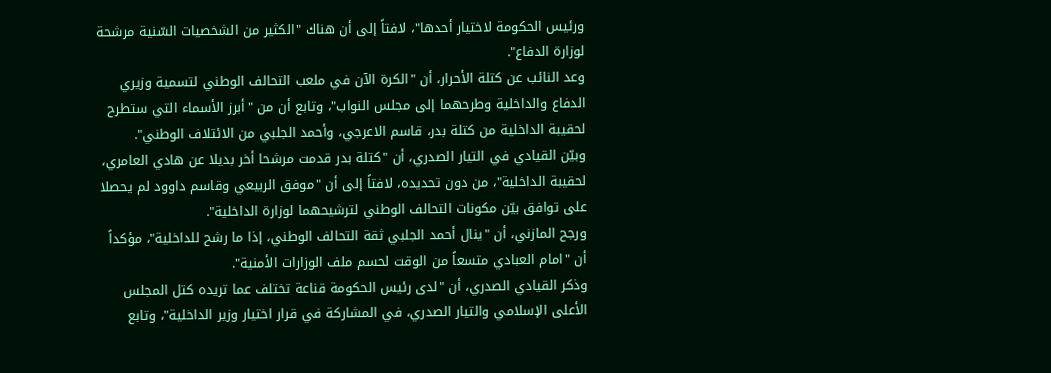ورئيس الحكومة لاختيار أحدها"، لافتاً إلى أن هناك "الكثير من الشخصيات السّنية مرشحة لوزارة الدفاع".
وعد النائب عن كتلة الأحرار، أن "الكرة الآن في ملعب التحالف الوطني لتسمية وزيري الدفاع والداخلية وطرحهما إلى مجلس النواب"، وتابع أن من "أبرز الأسماء التي ستطرح لحقيبة الداخلية من كتلة بدر، قاسم الاعرجي، وأحمد الجلبي من الائتلاف الوطني".
وبيّن القيادي في التيار الصدري، أن "كتلة بدر قدمت مرشحا أخر بديلا عن هادي العامري، لحقيبة الداخلية"، من دون تحديده، لافتاً إلى أن "موفق الربيعي وقاسم داوود لم يحصلا على توافق بيّن مكونات التحالف الوطني لترشيحهما لوزارة الداخلية".
ورجح المازني، أن "ينال أحمد الجلبي ثقة التحالف الوطني، إذا ما رشح للداخلية"، مؤكداً أن "امام العبادي متسعاً من الوقت لحسم ملف الوزارات الأمنية".
وذكر القيادي الصدري، أن "لدى رئيس الحكومة قناعة تختلف عما تريده كتل المجلس الأعلى الإسلامي والتيار الصدري، في المشاركة في قرار اختيار وزير الداخلية"، وتابع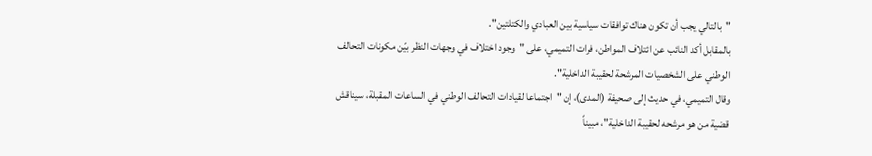"بالتالي يجب أن تكون هناك توافقات سياسية بين العبادي والكتلتين".
بالمقابل أكد النائب عن ائتلاف المواطن، فرات التميمي، على "وجود اختلاف في وجهات النظر بيّن مكونات التحالف الوطني على الشخصيات المرشحة لحقيبة الداخلية".
وقال التميمي، في حديث إلى صحيفة (المدى)، إن "اجتماعا لقيادات التحالف الوطني في الساعات المقبلة، سيناقش قضية من هو مرشحه لحقيبة الداخلية"، مبيناً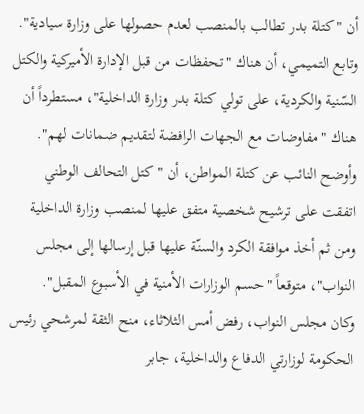أن "كتلة بدر تطالب بالمنصب لعدم حصولها على وزارة سيادية".
وتابع التميمي، أن هناك "تحفظات من قبل الإدارة الأميركية والكتل السّنية والكردية، على تولي كتلة بدر وزارة الداخلية"، مستطرداً أن هناك "مفاوضات مع الجهات الرافضة لتقديم ضمانات لهم".
وأوضح النائب عن كتلة المواطن، أن "كتل التحالف الوطني اتفقت على ترشيح شخصية متفق عليها لمنصب وزارة الداخلية ومن ثم أخذ موافقة الكرد والسنّة عليها قبل إرسالها إلى مجلس النواب"، متوقعاً "حسم الوزارات الأمنية في الأسبوع المقبل".
وكان مجلس النواب، رفض أمس الثلاثاء، منح الثقة لمرشحي رئيس الحكومة لوزارتي الدفاع والداخلية، جابر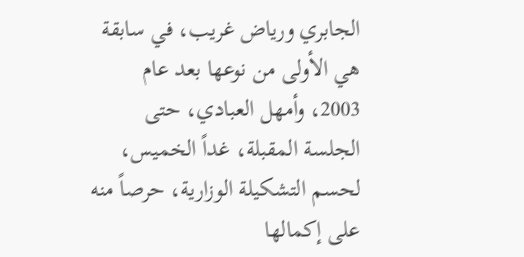الجابري ورياض غريب، في سابقة هي الأولى من نوعها بعد عام 2003، وأمهل العبادي، حتى الجلسة المقبلة، غداً الخميس، لحسم التشكيلة الوزارية، حرصاً منه على إكمالها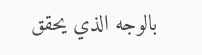بالوجه الذي يحقق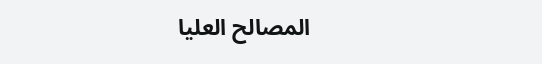المصالح العليا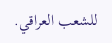للشعب العراقي.